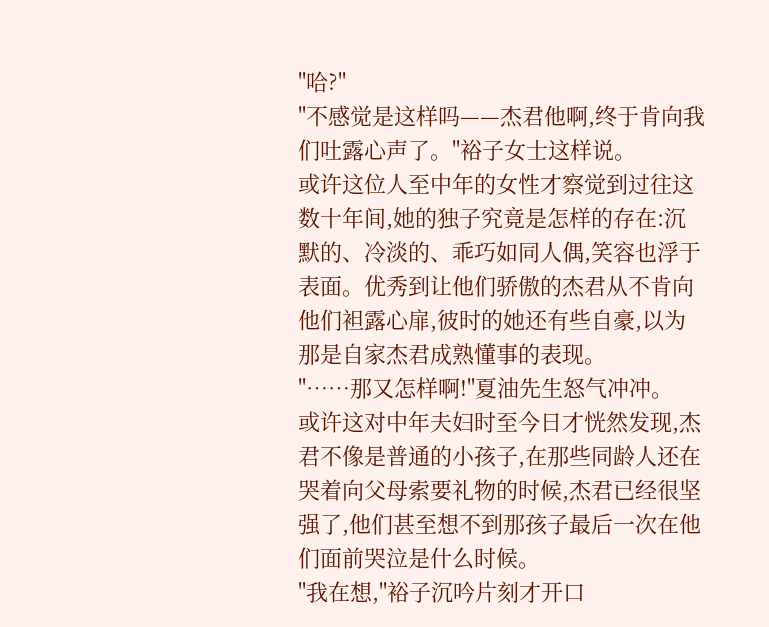"哈?"
"不感觉是这样吗——杰君他啊,终于肯向我们吐露心声了。"裕子女士这样说。
或许这位人至中年的女性才察觉到过往这数十年间,她的独子究竟是怎样的存在:沉默的、冷淡的、乖巧如同人偶,笑容也浮于表面。优秀到让他们骄傲的杰君从不肯向他们袒露心扉,彼时的她还有些自豪,以为那是自家杰君成熟懂事的表现。
"……那又怎样啊!"夏油先生怒气冲冲。
或许这对中年夫妇时至今日才恍然发现,杰君不像是普通的小孩子,在那些同龄人还在哭着向父母索要礼物的时候,杰君已经很坚强了,他们甚至想不到那孩子最后一次在他们面前哭泣是什么时候。
"我在想,"裕子沉吟片刻才开口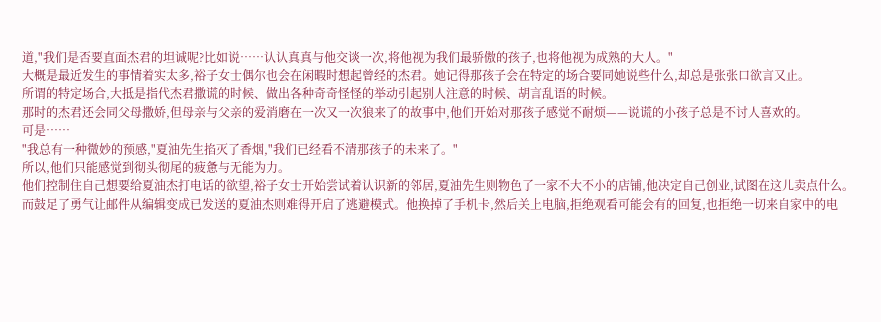道,"我们是否要直面杰君的坦诚呢?比如说……认认真真与他交谈一次,将他视为我们最骄傲的孩子,也将他视为成熟的大人。"
大概是最近发生的事情着实太多,裕子女士偶尔也会在闲暇时想起曾经的杰君。她记得那孩子会在特定的场合要同她说些什么,却总是张张口欲言又止。
所谓的特定场合,大抵是指代杰君撒谎的时候、做出各种奇奇怪怪的举动引起别人注意的时候、胡言乱语的时候。
那时的杰君还会同父母撒娇,但母亲与父亲的爱消磨在一次又一次狼来了的故事中,他们开始对那孩子感觉不耐烦——说谎的小孩子总是不讨人喜欢的。
可是……
"我总有一种微妙的预感,"夏油先生掐灭了香烟,"我们已经看不清那孩子的未来了。"
所以,他们只能感觉到彻头彻尾的疲惫与无能为力。
他们控制住自己想要给夏油杰打电话的欲望,裕子女士开始尝试着认识新的邻居,夏油先生则物色了一家不大不小的店铺,他决定自己创业,试图在这儿卖点什么。
而鼓足了勇气让邮件从编辑变成已发送的夏油杰则难得开启了逃避模式。他换掉了手机卡,然后关上电脑,拒绝观看可能会有的回复,也拒绝一切来自家中的电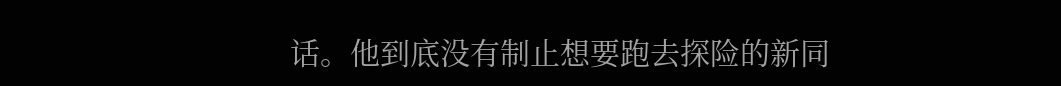话。他到底没有制止想要跑去探险的新同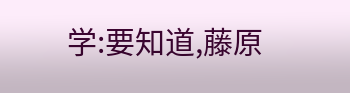学:要知道,藤原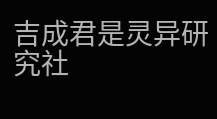吉成君是灵异研究社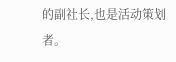的副社长,也是活动策划者。